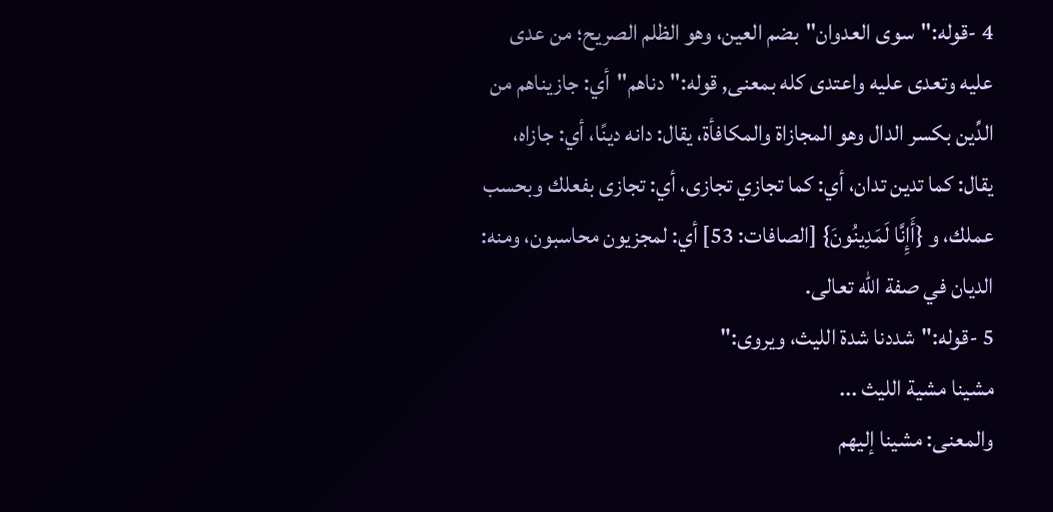4 -قوله:"سوى العدوان"بضم العين، وهو الظلم الصريح؛ من عدى عليه وتعدى عليه واعتدى كله بمعنى, قوله:"دناهم"أي: جازيناهم من الدِّين بكسر الدال وهو المجازاة والمكافأة، يقال: دانه دينًا، أي: جازاه، يقال: كما تدين تدان، أي: كما تجازي تجازى، أي: تجازى بفعلك وبحسب عملك، و {أَإِنَّا لَمَدِينُونَ} [الصافات: 53] أي: لمجزيون محاسبون، ومنه: الديان في صفة الله تعالى.
5 -قوله:"شددنا شدة الليث، ويروى:"
مشينا مشية الليث ...
والمعنى: مشينا إليهم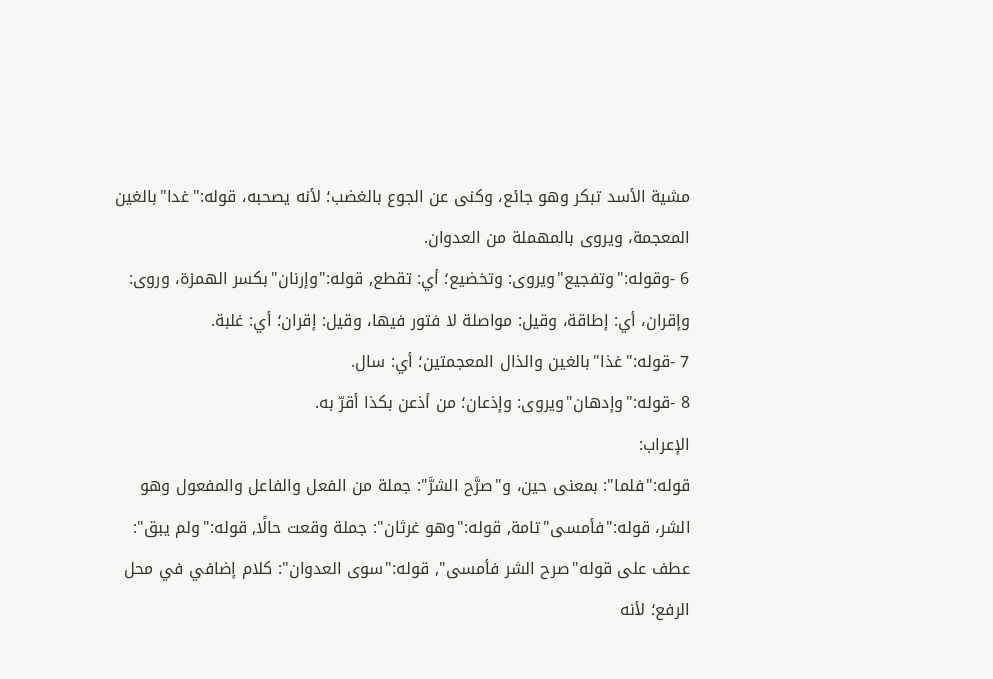مشية الأسد تبكر وهو جائع، وكنى عن الجوع بالغضب؛ لأنه يصحبه، قوله:"غدا"بالغين المعجمة، ويروى بالمهملة من العدوان.
6 -وقوله:"وتفجيع"ويروى: وتخضيع؛ أي: تقطع, قوله:"وإرنان"بكسر الهمزة، وروى: وإقران، أي: إطاقة، وقيل: مواصلة لا فتور فيها، وقيل: إقران؛ أي: غلبة.
7 -قوله:"غذا"بالغين والذال المعجمتين؛ أي: سال.
8 -قوله:"وإدهان"ويروى: وإذعان؛ من أذعن بكذا أقرّ به.
الإعراب:
قوله:"فلما": بمعنى حين، و"صرَّح الشرَّ": جملة من الفعل والفاعل والمفعول وهو الشر، قوله:"فأمسى"تامة, قوله:"وهو غرثان": جملة وقعت حالًا, قوله:"ولم يبق": عطف على قوله"صرح الشر فأمسى", قوله:"سوى العدوان": كلام إضافي في محل الرفع؛ لأنه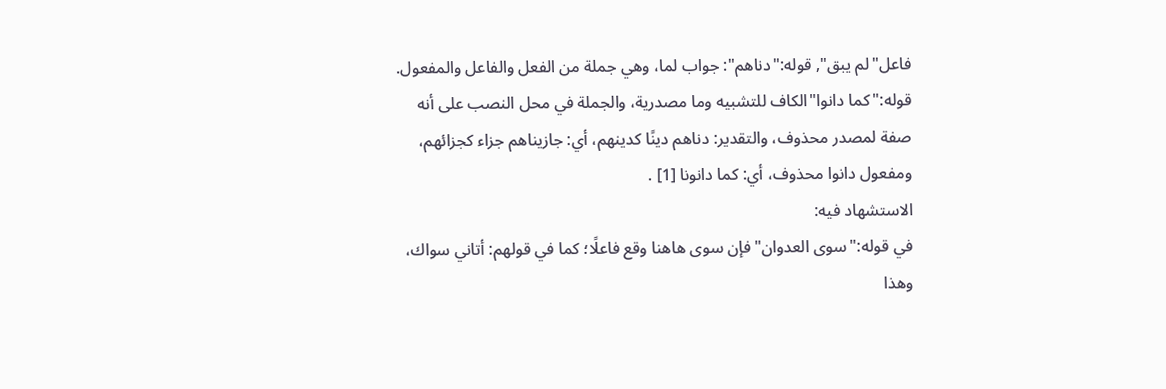فاعل"لم يبق", قوله:"دناهم": جواب لما، وهي جملة من الفعل والفاعل والمفعول.
قوله:"كما دانوا"الكاف للتشبيه وما مصدرية، والجملة في محل النصب على أنه صفة لمصدر محذوف، والتقدير: دناهم دينًا كدينهم، أي: جازيناهم جزاء كجزائهم، ومفعول دانوا محذوف، أي: كما دانونا [1] .
الاستشهاد فيه:
في قوله:"سوى العدوان"فإن سوى هاهنا وقع فاعلًا؛ كما في قولهم: أتاني سواك، وهذا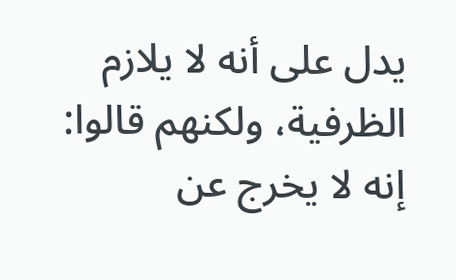يدل على أنه لا يلازم الظرفية، ولكنهم قالوا: إنه لا يخرج عن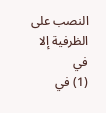النصب على الظرفية إلا في
(1) في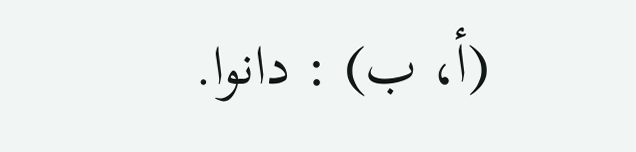(أ، ب) : دانوا.